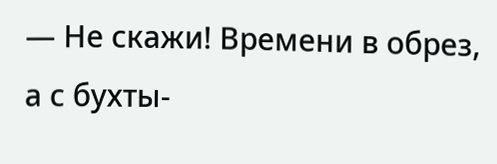— Не скажи! Времени в обрез, а с бухты-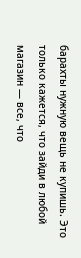барахты нужную вещь не купишь. Это только кажется, что зайди в любой магазин — все, что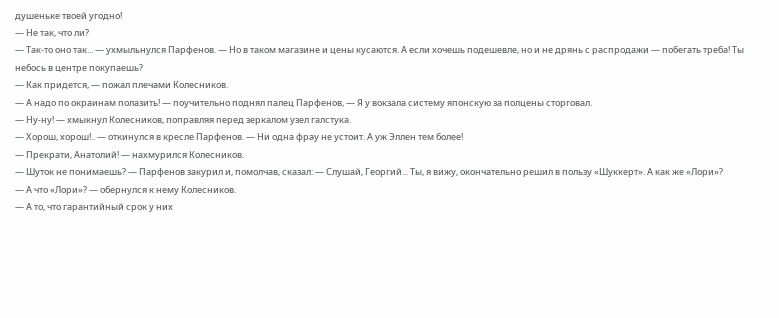душеньке твоей угодно!
— Не так, что ли?
— Так-то оно так... — ухмыльнулся Парфенов. — Но в таком магазине и цены кусаются. А если хочешь подешевле, но и не дрянь с распродажи — побегать треба! Ты небось в центре покупаешь?
— Как придется, — пожал плечами Колесников.
— А надо по окраинам полазить! — поучительно поднял палец Парфенов, — Я у вокзала систему японскую за полцены сторговал.
— Ну-ну! — хмыкнул Колесников, поправляя перед зеркалом узел галстука.
— Хорош, хорош!.. — откинулся в кресле Парфенов. — Ни одна фрау не устоит. А уж Эллен тем более!
— Прекрати, Анатолий! — нахмурился Колесников.
— Шуток не понимаешь? — Парфенов закурил и, помолчав, сказал: — Слушай, Георгий... Ты, я вижу, окончательно решил в пользу «Шуккерт». А как же «Лори»?
— А что «Лори»? — обернулся к нему Колесников.
— А то, что гарантийный срок у них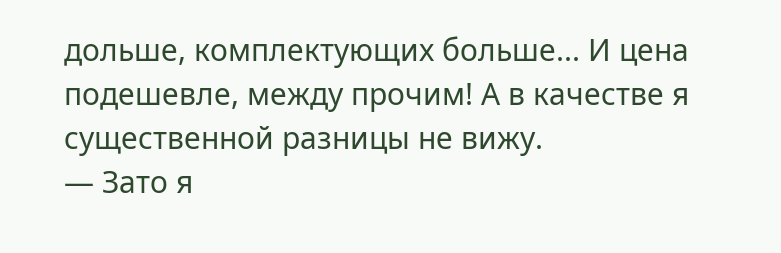дольше, комплектующих больше... И цена подешевле, между прочим! А в качестве я существенной разницы не вижу.
— Зато я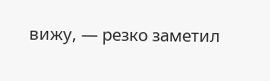вижу, — резко заметил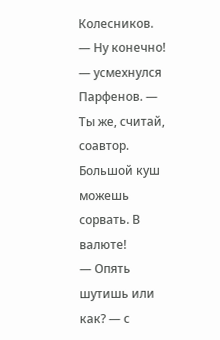Колесников.
— Ну конечно! — усмехнулся Парфенов. — Ты же, считай, соавтор. Большой куш можешь сорвать. В валюте!
— Опять шутишь или как? — с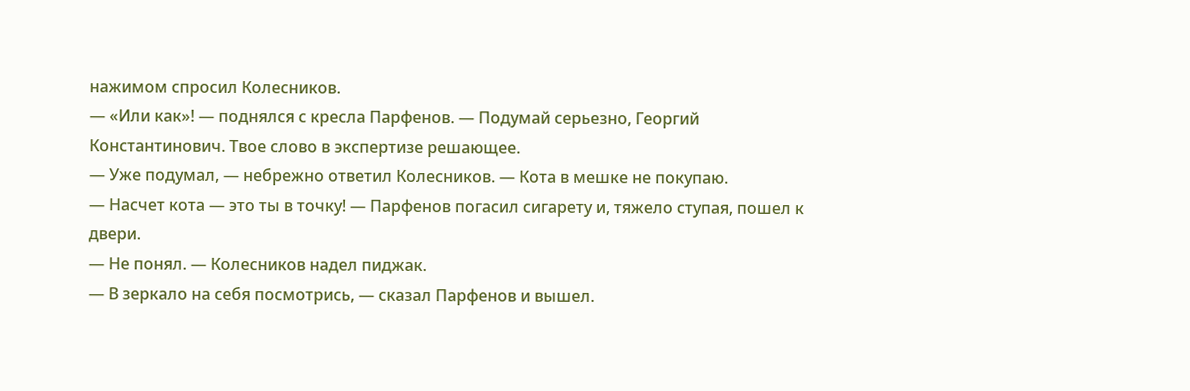нажимом спросил Колесников.
— «Или как»! — поднялся с кресла Парфенов. — Подумай серьезно, Георгий Константинович. Твое слово в экспертизе решающее.
— Уже подумал, — небрежно ответил Колесников. — Кота в мешке не покупаю.
— Насчет кота — это ты в точку! — Парфенов погасил сигарету и, тяжело ступая, пошел к двери.
— Не понял. — Колесников надел пиджак.
— В зеркало на себя посмотрись, — сказал Парфенов и вышел.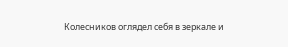Колесников оглядел себя в зеркале и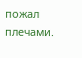пожал плечами.